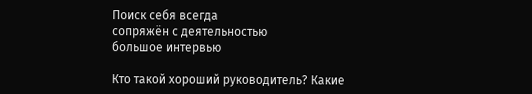Поиск себя всегда
сопряжён с деятельностью
большое интервью

Кто такой хороший руководитель? Какие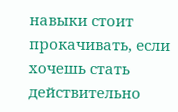навыки стоит прокачивать, если хочешь стать действительно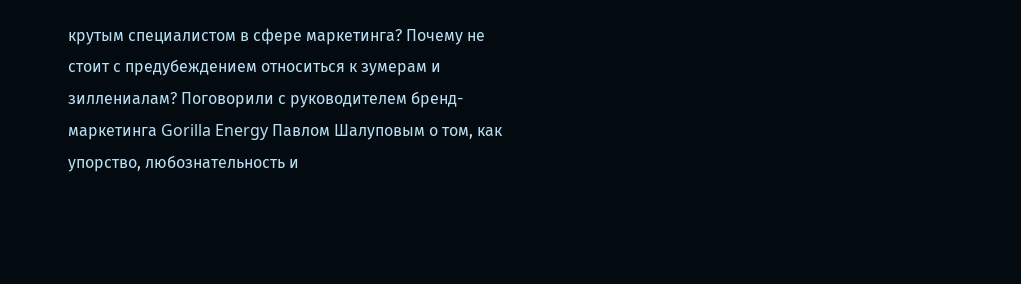крутым специалистом в сфере маркетинга? Почему не стоит с предубеждением относиться к зумерам и зиллениалам? Поговорили с руководителем бренд-маркетинга Gorilla Energy Павлом Шалуповым о том, как упорство, любознательность и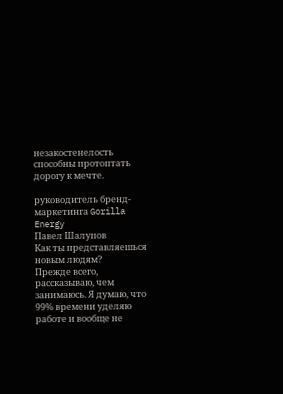незакостенелость способны протоптать дорогу к мечте.

руководитель бренд-маркетинга Gorilla Energy
Павел Шалупов
Как ты представляешься новым людям?
Прежде всего, рассказываю, чем занимаюсь. Я думаю, что 99% времени уделяю работе и вообще не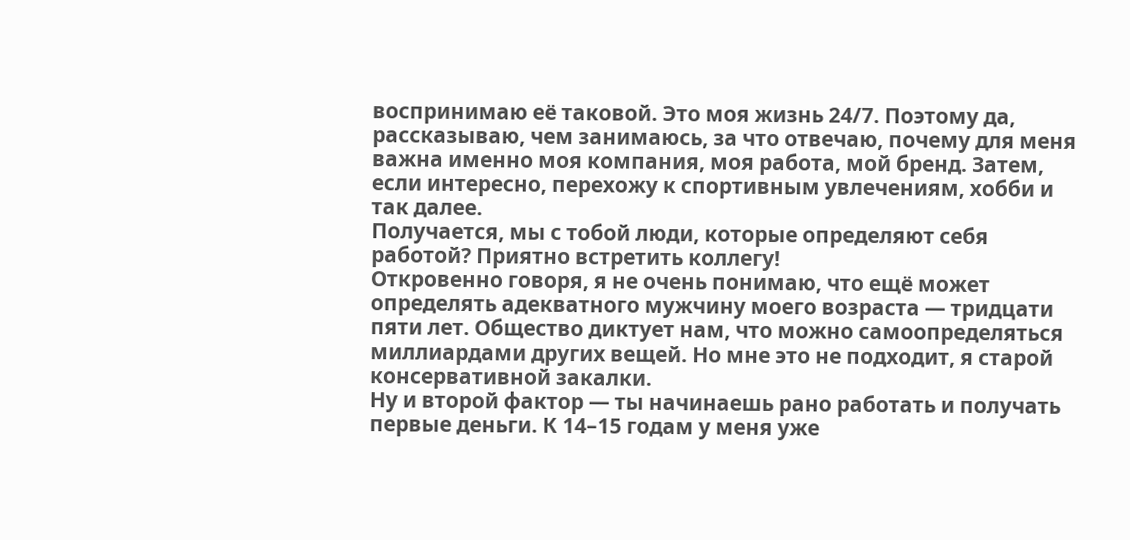воспринимаю её таковой. Это моя жизнь 24/7. Поэтому да, рассказываю, чем занимаюсь, за что отвечаю, почему для меня важна именно моя компания, моя работа, мой бренд. Затем, если интересно, перехожу к спортивным увлечениям, хобби и так далее.
Получается, мы с тобой люди, которые определяют себя работой? Приятно встретить коллегу!
Откровенно говоря, я не очень понимаю, что ещё может определять адекватного мужчину моего возраста — тридцати пяти лет. Общество диктует нам, что можно самоопределяться миллиардами других вещей. Но мне это не подходит, я старой консервативной закалки.
Ну и второй фактор — ты начинаешь рано работать и получать первые деньги. К 14–15 годам у меня уже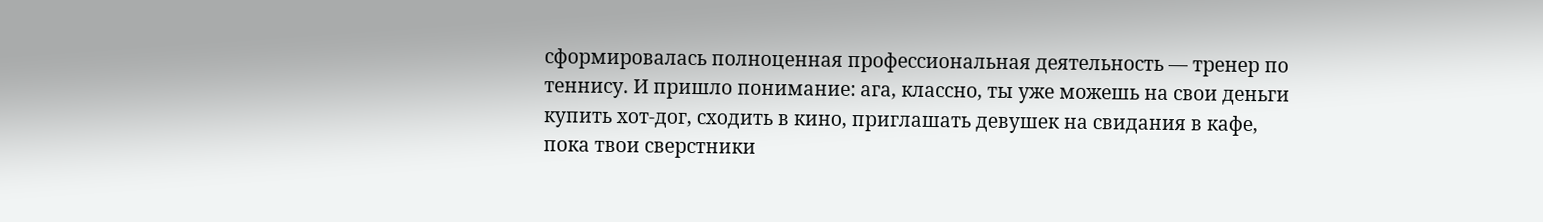сформировалась полноценная профессиональная деятельность — тренер по теннису. И пришло понимание: ага, классно, ты уже можешь на свои деньги купить хот-дог, сходить в кино, приглашать девушек на свидания в кафе, пока твои сверстники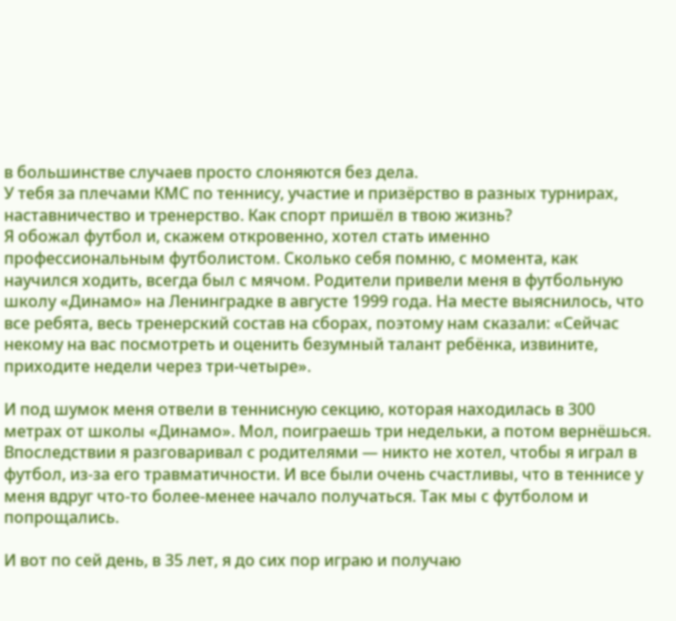в большинстве случаев просто слоняются без дела.
У тебя за плечами КМС по теннису, участие и призёрство в разных турнирах, наставничество и тренерство. Как спорт пришёл в твою жизнь?
Я обожал футбол и, скажем откровенно, хотел стать именно профессиональным футболистом. Сколько себя помню, с момента, как научился ходить, всегда был с мячом. Родители привели меня в футбольную школу «Динамо» на Ленинградке в августе 1999 года. На месте выяснилось, что все ребята, весь тренерский состав на сборах, поэтому нам сказали: «Сейчас некому на вас посмотреть и оценить безумный талант ребёнка, извините, приходите недели через три-четыре».

И под шумок меня отвели в теннисную секцию, которая находилась в 300 метрах от школы «Динамо». Мол, поиграешь три недельки, а потом вернёшься. Впоследствии я разговаривал с родителями — никто не хотел, чтобы я играл в футбол, из-за его травматичности. И все были очень счастливы, что в теннисе у меня вдруг что-то более-менее начало получаться. Так мы с футболом и попрощались.

И вот по сей день, в 35 лет, я до сих пор играю и получаю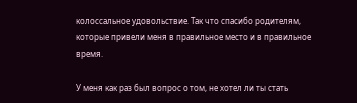колоссальное удовольствие. Так что спасибо родителям, которые привели меня в правильное место и в правильное время.

У меня как раз был вопрос о том, не хотел ли ты стать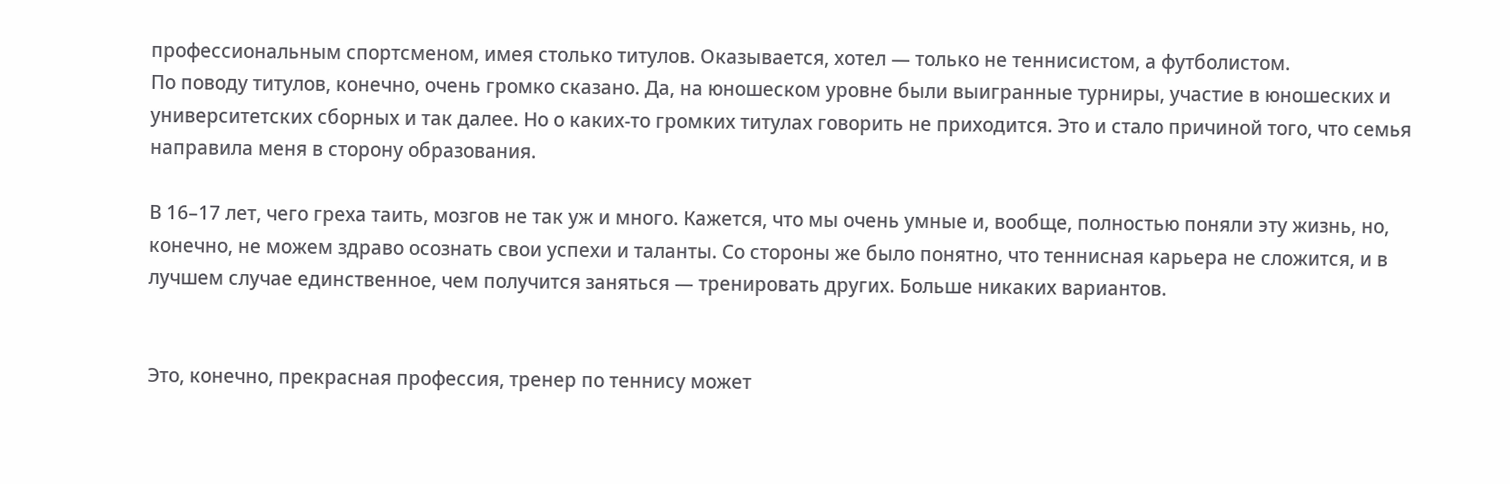профессиональным спортсменом, имея столько титулов. Оказывается, хотел — только не теннисистом, а футболистом.
По поводу титулов, конечно, очень громко сказано. Да, на юношеском уровне были выигранные турниры, участие в юношеских и университетских сборных и так далее. Но о каких-то громких титулах говорить не приходится. Это и стало причиной того, что семья направила меня в сторону образования.

В 16–17 лет, чего греха таить, мозгов не так уж и много. Кажется, что мы очень умные и, вообще, полностью поняли эту жизнь, но, конечно, не можем здраво осознать свои успехи и таланты. Со стороны же было понятно, что теннисная карьера не сложится, и в лучшем случае единственное, чем получится заняться — тренировать других. Больше никаких вариантов.


Это, конечно, прекрасная профессия, тренер по теннису может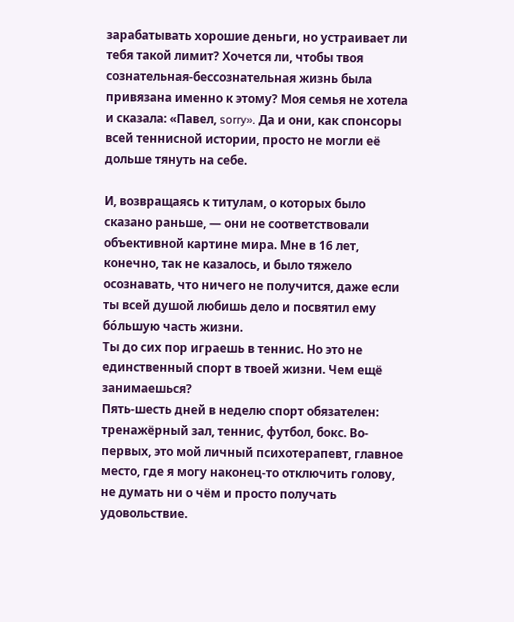зарабатывать хорошие деньги, но устраивает ли тебя такой лимит? Хочется ли, чтобы твоя сознательная-бессознательная жизнь была привязана именно к этому? Моя семья не хотела и сказала: «Павел, sorry». Да и они, как спонсоры всей теннисной истории, просто не могли её дольше тянуть на себе.

И, возвращаясь к титулам, о которых было сказано раньше, — они не соответствовали объективной картине мира. Мне в 16 лет, конечно, так не казалось, и было тяжело осознавать, что ничего не получится, даже если ты всей душой любишь дело и посвятил ему бóльшую часть жизни.
Ты до сих пор играешь в теннис. Но это не единственный спорт в твоей жизни. Чем ещё занимаешься?
Пять-шесть дней в неделю спорт обязателен: тренажёрный зал, теннис, футбол, бокс. Во-первых, это мой личный психотерапевт, главное место, где я могу наконец-то отключить голову, не думать ни о чём и просто получать удовольствие.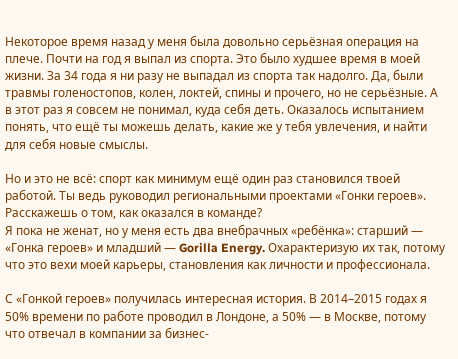Некоторое время назад у меня была довольно серьёзная операция на плече. Почти на год я выпал из спорта. Это было худшее время в моей жизни. За 34 года я ни разу не выпадал из спорта так надолго. Да, были травмы голеностопов, колен, локтей, спины и прочего, но не серьёзные. А в этот раз я совсем не понимал, куда себя деть. Оказалось испытанием понять, что ещё ты можешь делать, какие же у тебя увлечения, и найти для себя новые смыслы.

Но и это не всё: спорт как минимум ещё один раз становился твоей работой. Ты ведь руководил региональными проектами «Гонки героев». Расскажешь о том, как оказался в команде?
Я пока не женат, но у меня есть два внебрачных «ребёнка»: старший — «Гонка героев» и младший — Gorilla Energy. Охарактеризую их так, потому что это вехи моей карьеры, становления как личности и профессионала.

С «Гонкой героев» получилась интересная история. В 2014–2015 годах я 50% времени по работе проводил в Лондоне, а 50% — в Москве, потому что отвечал в компании за бизнес-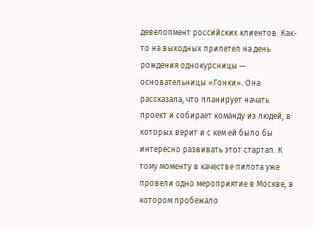девелопмент российских клиентов. Как-то на выходных прилетел на день рождения однокурсницы — основательницы «Гонки». Она рассказала, что планирует начать проект и собирает команду из людей, в которых верит и с кем ей было бы интересно развивать этот стартап. К тому моменту в качестве пилота уже провели одно мероприятие в Москве, в котором пробежало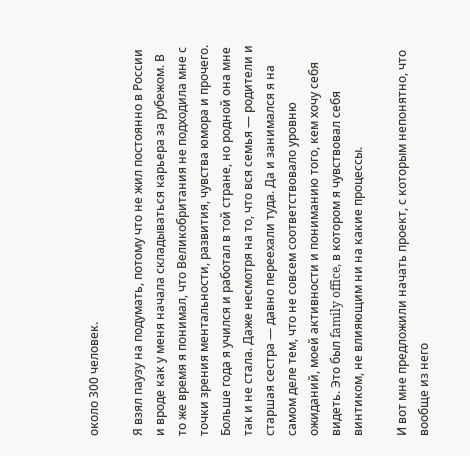около 300 человек.

Я взял паузу на подумать, потому что не жил постоянно в России и вроде как у меня начала складываться карьера за рубежом. В то же время я понимал, что Великобритания не подходила мне с точки зрения ментальности, развития, чувства юмора и прочего. Больше года я учился и работал в той стране, но родной она мне так и не стала. Даже несмотря на то, что вся семья — родители и старшая сестра — давно переехали туда. Да и занимался я на самом деле тем, что не совсем соответствовало уровню ожиданий, моей активности и пониманию того, кем хочу себя видеть. Это был family office, в котором я чувствовал себя винтиком, не влияющим ни на какие процессы.

И вот мне предложили начать проект, с которым непонятно, что вообще из него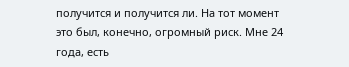получится и получится ли. На тот момент это был, конечно, огромный риск. Мне 24 года, есть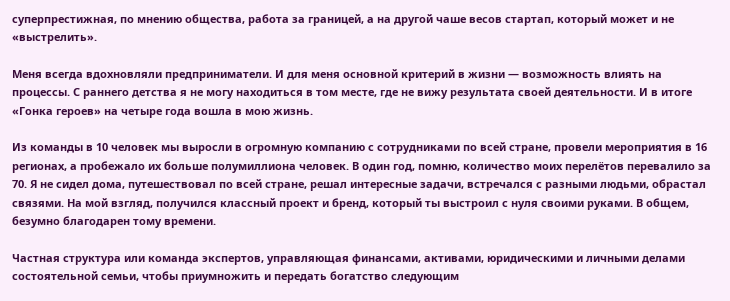суперпрестижная, по мнению общества, работа за границей, а на другой чаше весов стартап, который может и не «выстрелить».

Меня всегда вдохновляли предприниматели. И для меня основной критерий в жизни — возможность влиять на процессы. С раннего детства я не могу находиться в том месте, где не вижу результата своей деятельности. И в итоге «Гонка героев» на четыре года вошла в мою жизнь.

Из команды в 10 человек мы выросли в огромную компанию с сотрудниками по всей стране, провели мероприятия в 16 регионах, а пробежало их больше полумиллиона человек. В один год, помню, количество моих перелётов перевалило за 70. Я не сидел дома, путешествовал по всей стране, решал интересные задачи, встречался с разными людьми, обрастал связями. На мой взгляд, получился классный проект и бренд, который ты выстроил с нуля своими руками. В общем, безумно благодарен тому времени.

Частная структура или команда экспертов, управляющая финансами, активами, юридическими и личными делами состоятельной семьи, чтобы приумножить и передать богатство следующим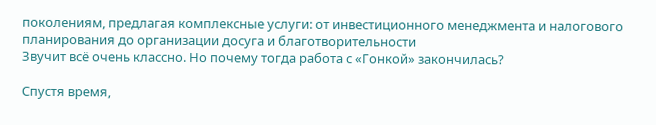поколениям, предлагая комплексные услуги: от инвестиционного менеджмента и налогового планирования до организации досуга и благотворительности
Звучит всё очень классно. Но почему тогда работа с «Гонкой» закончилась?

Спустя время,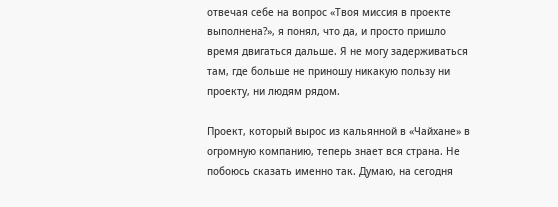отвечая себе на вопрос «Твоя миссия в проекте выполнена?», я понял, что да, и просто пришло время двигаться дальше. Я не могу задерживаться там, где больше не приношу никакую пользу ни проекту, ни людям рядом.

Проект, который вырос из кальянной в «Чайхане» в огромную компанию, теперь знает вся страна. Не побоюсь сказать именно так. Думаю, на сегодня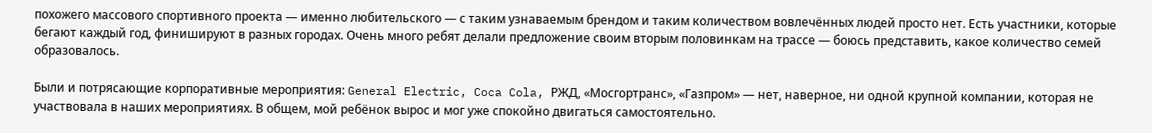похожего массового спортивного проекта — именно любительского — с таким узнаваемым брендом и таким количеством вовлечённых людей просто нет. Есть участники, которые бегают каждый год, финишируют в разных городах. Очень много ребят делали предложение своим вторым половинкам на трассе — боюсь представить, какое количество семей образовалось.

Были и потрясающие корпоративные мероприятия: General Electric, Coca Cola, РЖД, «Мосгортранс», «Газпром» — нет, наверное, ни одной крупной компании, которая не участвовала в наших мероприятиях. В общем, мой ребёнок вырос и мог уже спокойно двигаться самостоятельно.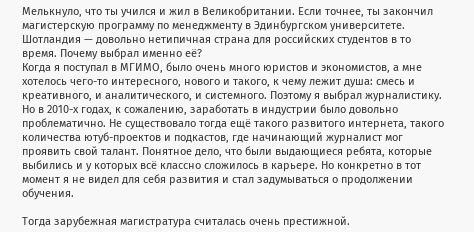Мелькнуло, что ты учился и жил в Великобритании. Если точнее, ты закончил магистерскую программу по менеджменту в Эдинбургском университете. Шотландия — довольно нетипичная страна для российских студентов в то время. Почему выбрал именно её?
Когда я поступал в МГИМО, было очень много юристов и экономистов, а мне хотелось чего-то интересного, нового и такого, к чему лежит душа: смесь и креативного, и аналитического, и системного. Поэтому я выбрал журналистику. Но в 2010-х годах, к сожалению, заработать в индустрии было довольно проблематично. Не существовало тогда ещё такого развитого интернета, такого количества ютуб-проектов и подкастов, где начинающий журналист мог проявить свой талант. Понятное дело, что были выдающиеся ребята, которые выбились и у которых всё классно сложилось в карьере. Но конкретно в тот момент я не видел для себя развития и стал задумываться о продолжении обучения.

Тогда зарубежная магистратура считалась очень престижной.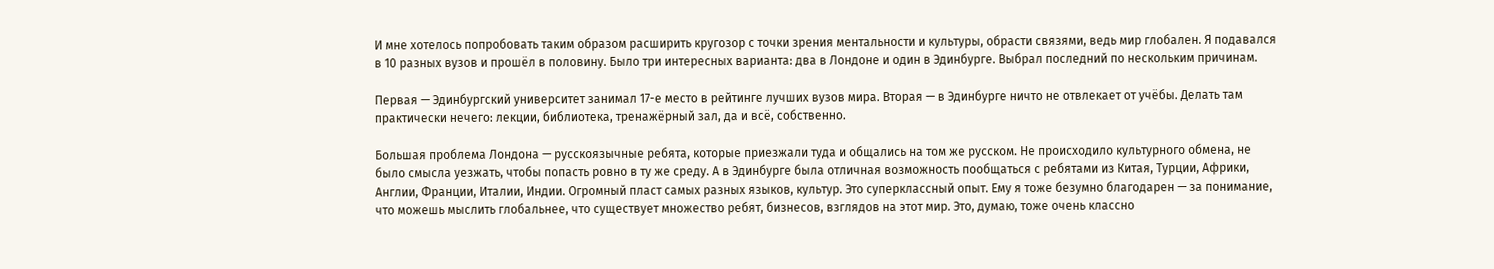И мне хотелось попробовать таким образом расширить кругозор с точки зрения ментальности и культуры, обрасти связями, ведь мир глобален. Я подавался в 10 разных вузов и прошёл в половину. Было три интересных варианта: два в Лондоне и один в Эдинбурге. Выбрал последний по нескольким причинам.

Первая — Эдинбургский университет занимал 17-е место в рейтинге лучших вузов мира. Вторая — в Эдинбурге ничто не отвлекает от учёбы. Делать там практически нечего: лекции, библиотека, тренажёрный зал, да и всё, собственно.

Большая проблема Лондона — русскоязычные ребята, которые приезжали туда и общались на том же русском. Не происходило культурного обмена, не было смысла уезжать, чтобы попасть ровно в ту же среду. А в Эдинбурге была отличная возможность пообщаться с ребятами из Китая, Турции, Африки, Англии, Франции, Италии, Индии. Огромный пласт самых разных языков, культур. Это суперклассный опыт. Ему я тоже безумно благодарен — за понимание, что можешь мыслить глобальнее, что существует множество ребят, бизнесов, взглядов на этот мир. Это, думаю, тоже очень классно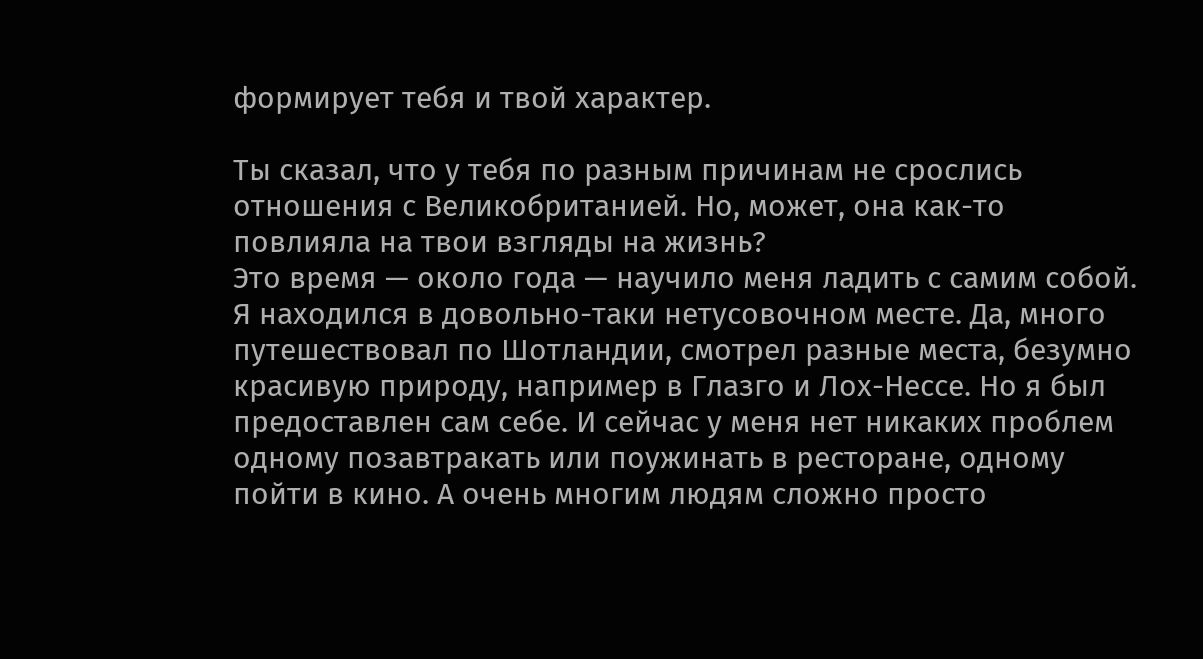формирует тебя и твой характер.

Ты сказал, что у тебя по разным причинам не срослись отношения с Великобританией. Но, может, она как-то повлияла на твои взгляды на жизнь?
Это время — около года — научило меня ладить с самим собой. Я находился в довольно-таки нетусовочном месте. Да, много путешествовал по Шотландии, смотрел разные места, безумно красивую природу, например в Глазго и Лох-Нессе. Но я был предоставлен сам себе. И сейчас у меня нет никаких проблем одному позавтракать или поужинать в ресторане, одному пойти в кино. А очень многим людям сложно просто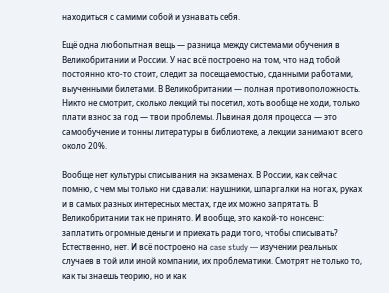находиться с самими собой и узнавать себя.

Ещё одна любопытная вещь — разница между системами обучения в Великобритании и России. У нас всё построено на том, что над тобой постоянно кто-то стоит, следит за посещаемостью, сданными работами, выученными билетами. В Великобритании — полная противоположность. Никто не смотрит, сколько лекций ты посетил, хоть вообще не ходи, только плати взнос за год — твои проблемы. Львиная доля процесса — это самообучение и тонны литературы в библиотеке, а лекции занимают всего около 20%.

Вообще нет культуры списывания на экзаменах. В России, как сейчас помню, с чем мы только ни сдавали: наушники, шпаргалки на ногах, руках и в самых разных интересных местах, где их можно запрятать. В Великобритании так не принято. И вообще, это какой-то нонсенс: заплатить огромные деньги и приехать ради того, чтобы списывать? Естественно, нет. И всё построено на case study — изучении реальных случаев в той или иной компании, их проблематики. Смотрят не только то, как ты знаешь теорию, но и как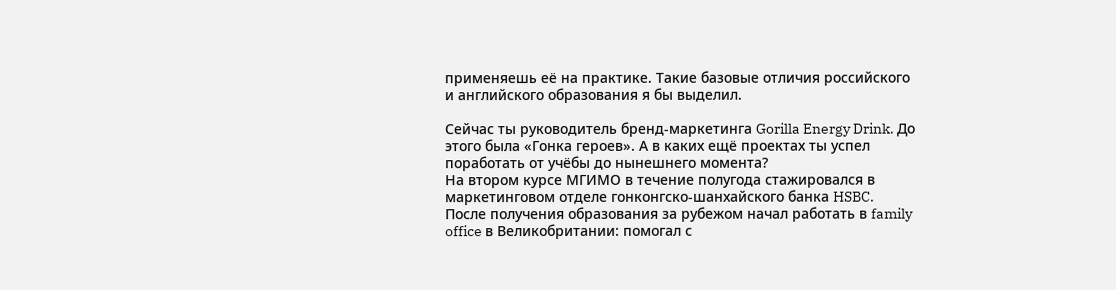применяешь её на практике. Такие базовые отличия российского и английского образования я бы выделил.

Сейчас ты руководитель бренд-маркетинга Gorilla Energy Drink. До этого была «Гонка героев». А в каких ещё проектах ты успел поработать от учёбы до нынешнего момента?
На втором курсе МГИМО в течение полугода стажировался в маркетинговом отделе гонконгско-шанхайского банка HSBC. После получения образования за рубежом начал работать в family office в Великобритании: помогал с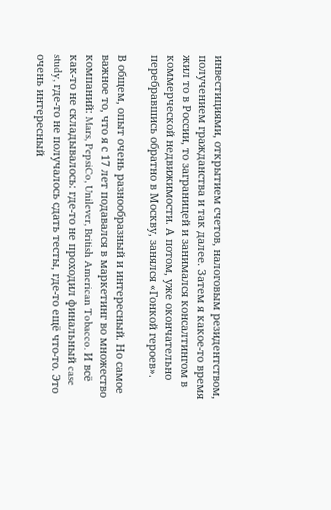инвестициями, открытием счетов, налоговым резидентством, получением гражданства и так далее. Затем я какое-то время жил то в России, то заграницей и занимался консалтингом в коммерческой недвижимости. А потом, уже окончательно перебравшись обратно в Москву, занялся «Гонкой героев».

В общем, опыт очень разнообразный и интересный. Но самое важное то, что я с 17 лет подавался в маркетинг во множество компаний: Mars, PepsiCo, Unilever, British American Tobacco. И всё как-то не складывалось: где-то не проходил финальный case study, где-то не получалось сдать тесты, где-то ещё что-то. Это очень интересный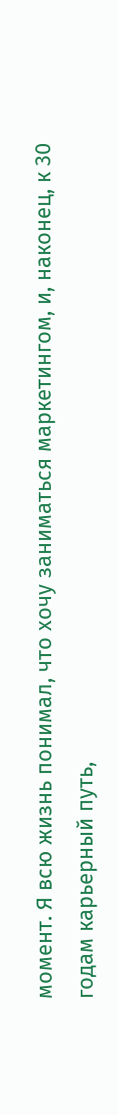момент. Я всю жизнь понимал, что хочу заниматься маркетингом, и, наконец, к 30 годам карьерный путь,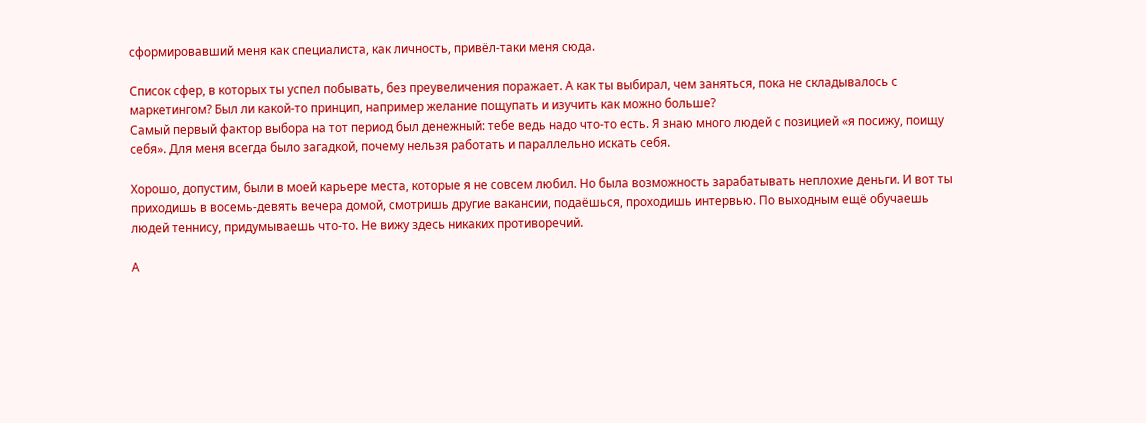сформировавший меня как специалиста, как личность, привёл-таки меня сюда.

Список сфер, в которых ты успел побывать, без преувеличения поражает. А как ты выбирал, чем заняться, пока не складывалось с маркетингом? Был ли какой-то принцип, например желание пощупать и изучить как можно больше?
Самый первый фактор выбора на тот период был денежный: тебе ведь надо что-то есть. Я знаю много людей с позицией «я посижу, поищу себя». Для меня всегда было загадкой, почему нельзя работать и параллельно искать себя.

Хорошо, допустим, были в моей карьере места, которые я не совсем любил. Но была возможность зарабатывать неплохие деньги. И вот ты приходишь в восемь-девять вечера домой, смотришь другие вакансии, подаёшься, проходишь интервью. По выходным ещё обучаешь людей теннису, придумываешь что-то. Не вижу здесь никаких противоречий.

А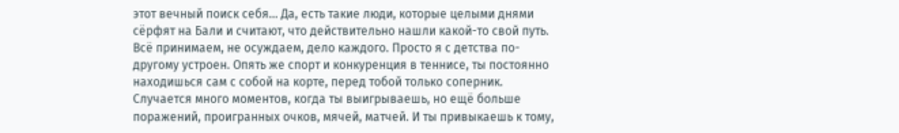этот вечный поиск себя… Да, есть такие люди, которые целыми днями сёрфят на Бали и считают, что действительно нашли какой-то свой путь. Всё принимаем, не осуждаем, дело каждого. Просто я с детства по-другому устроен. Опять же спорт и конкуренция в теннисе, ты постоянно находишься сам с собой на корте, перед тобой только соперник. Случается много моментов, когда ты выигрываешь, но ещё больше поражений, проигранных очков, мячей, матчей. И ты привыкаешь к тому,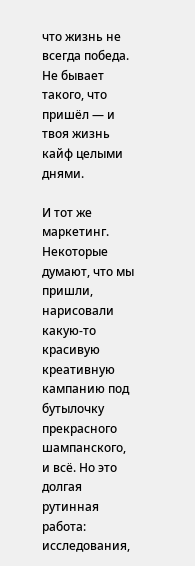что жизнь не всегда победа. Не бывает такого, что пришёл — и твоя жизнь кайф целыми днями.

И тот же маркетинг. Некоторые думают, что мы пришли, нарисовали какую-то красивую креативную кампанию под бутылочку прекрасного шампанского, и всё. Но это долгая рутинная работа: исследования,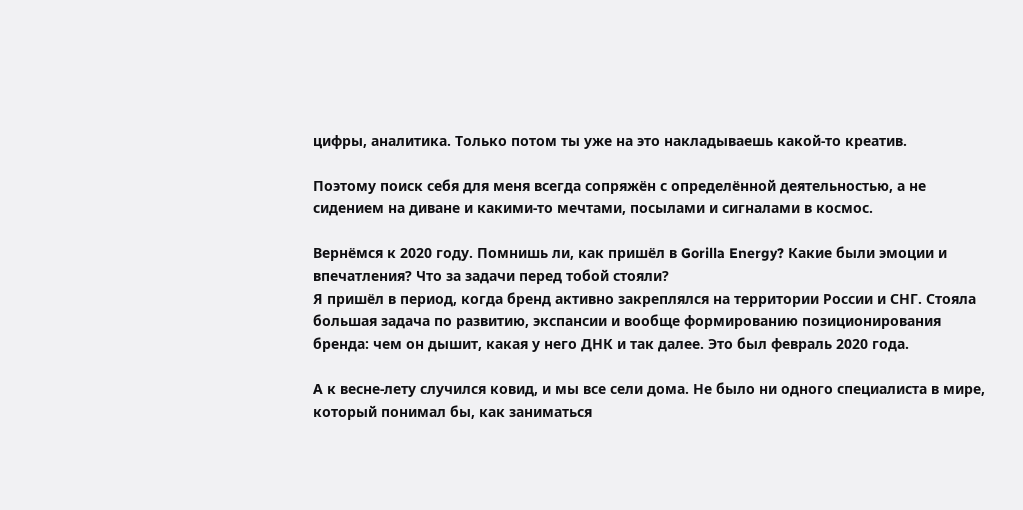цифры, аналитика. Только потом ты уже на это накладываешь какой-то креатив.

Поэтому поиск себя для меня всегда сопряжён с определённой деятельностью, а не сидением на диване и какими-то мечтами, посылами и сигналами в космос.

Вернёмся к 2020 году. Помнишь ли, как пришёл в Gorilla Energy? Какие были эмоции и впечатления? Что за задачи перед тобой стояли?
Я пришёл в период, когда бренд активно закреплялся на территории России и СНГ. Стояла большая задача по развитию, экспансии и вообще формированию позиционирования бренда: чем он дышит, какая у него ДНК и так далее. Это был февраль 2020 года.

А к весне-лету случился ковид, и мы все сели дома. Не было ни одного специалиста в мире, который понимал бы, как заниматься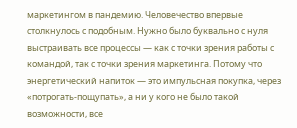маркетингом в пандемию. Человечество впервые столкнулось с подобным. Нужно было буквально с нуля выстраивать все процессы — как с точки зрения работы с командой, так с точки зрения маркетинга. Потому что энергетический напиток — это импульсная покупка, через «потрогать-пощупать», а ни у кого не было такой возможности, все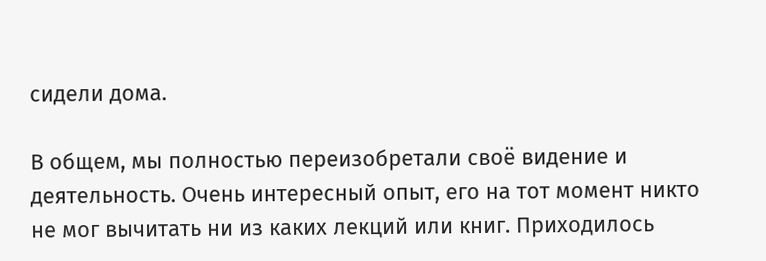сидели дома.

В общем, мы полностью переизобретали своё видение и деятельность. Очень интересный опыт, его на тот момент никто не мог вычитать ни из каких лекций или книг. Приходилось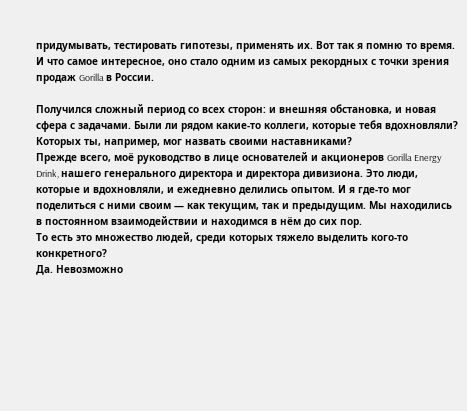придумывать, тестировать гипотезы, применять их. Вот так я помню то время. И что самое интересное, оно стало одним из самых рекордных с точки зрения продаж Gorilla в России.

Получился сложный период со всех сторон: и внешняя обстановка, и новая сфера с задачами. Были ли рядом какие-то коллеги, которые тебя вдохновляли? Которых ты, например, мог назвать своими наставниками?
Прежде всего, моё руководство в лице основателей и акционеров Gorilla Energy Drink, нашего генерального директора и директора дивизиона. Это люди, которые и вдохновляли, и ежедневно делились опытом. И я где-то мог поделиться с ними своим — как текущим, так и предыдущим. Мы находились в постоянном взаимодействии и находимся в нём до сих пор.
То есть это множество людей, среди которых тяжело выделить кого-то конкретного?
Да. Невозможно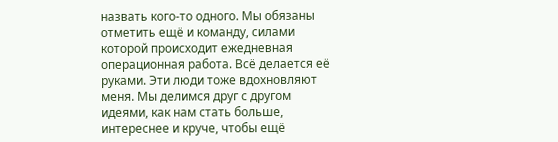назвать кого-то одного. Мы обязаны отметить ещё и команду, силами которой происходит ежедневная операционная работа. Всё делается её руками. Эти люди тоже вдохновляют меня. Мы делимся друг с другом идеями, как нам стать больше, интереснее и круче, чтобы ещё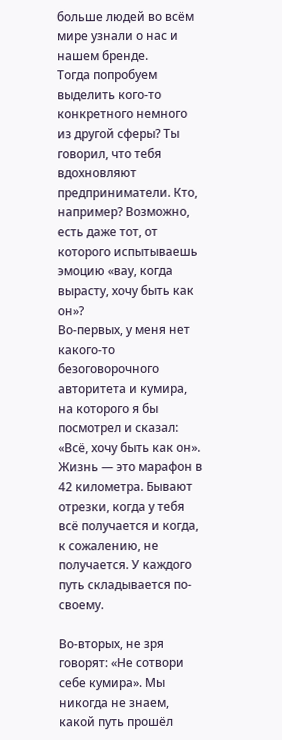больше людей во всём мире узнали о нас и нашем бренде.
Тогда попробуем выделить кого-то конкретного немного из другой сферы? Ты говорил, что тебя вдохновляют предприниматели. Кто, например? Возможно, есть даже тот, от которого испытываешь эмоцию «вау, когда вырасту, хочу быть как он»?
Во-первых, у меня нет какого-то безоговорочного авторитета и кумира, на которого я бы посмотрел и сказал: «Всё, хочу быть как он». Жизнь — это марафон в 42 километра. Бывают отрезки, когда у тебя всё получается и когда, к сожалению, не получается. У каждого путь складывается по-своему.

Во-вторых, не зря говорят: «Не сотвори себе кумира». Мы никогда не знаем, какой путь прошёл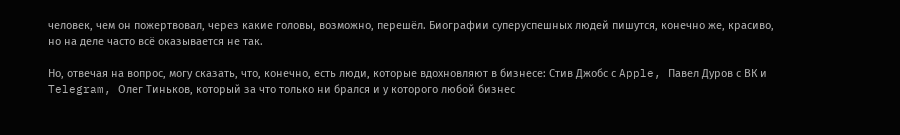человек, чем он пожертвовал, через какие головы, возможно, перешёл. Биографии суперуспешных людей пишутся, конечно же, красиво, но на деле часто всё оказывается не так.

Но, отвечая на вопрос, могу сказать, что, конечно, есть люди, которые вдохновляют в бизнесе: Стив Джобс с Apple, Павел Дуров с ВК и Telegram, Олег Тиньков, который за что только ни брался и у которого любой бизнес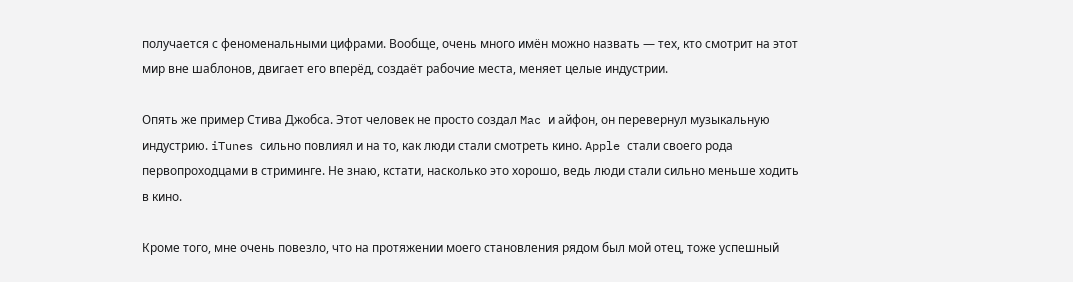получается с феноменальными цифрами. Вообще, очень много имён можно назвать — тех, кто смотрит на этот мир вне шаблонов, двигает его вперёд, создаёт рабочие места, меняет целые индустрии.

Опять же пример Стива Джобса. Этот человек не просто создал Mac и айфон, он перевернул музыкальную индустрию. iTunes сильно повлиял и на то, как люди стали смотреть кино. Apple стали своего рода первопроходцами в стриминге. Не знаю, кстати, насколько это хорошо, ведь люди стали сильно меньше ходить в кино.

Кроме того, мне очень повезло, что на протяжении моего становления рядом был мой отец, тоже успешный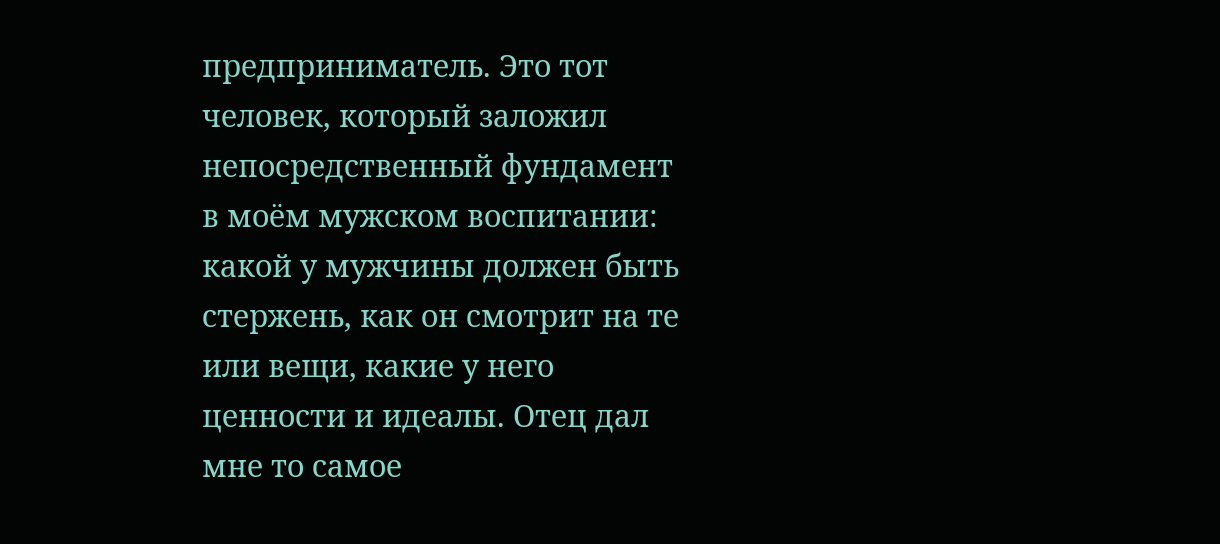предприниматель. Это тот человек, который заложил непосредственный фундамент в моём мужском воспитании: какой у мужчины должен быть стержень, как он смотрит на те или вещи, какие у него ценности и идеалы. Отец дал мне то самое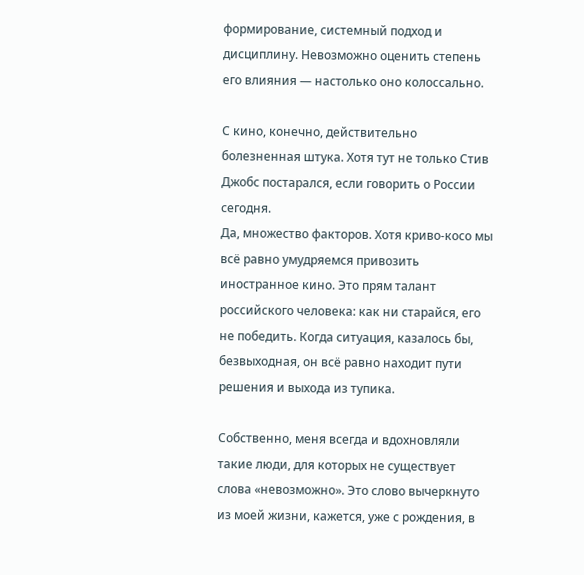формирование, системный подход и дисциплину. Невозможно оценить степень его влияния — настолько оно колоссально.

С кино, конечно, действительно болезненная штука. Хотя тут не только Стив Джобс постарался, если говорить о России сегодня.
Да, множество факторов. Хотя криво-косо мы всё равно умудряемся привозить иностранное кино. Это прям талант российского человека: как ни старайся, его не победить. Когда ситуация, казалось бы, безвыходная, он всё равно находит пути решения и выхода из тупика.

Собственно, меня всегда и вдохновляли такие люди, для которых не существует слова «невозможно». Это слово вычеркнуто из моей жизни, кажется, уже с рождения, в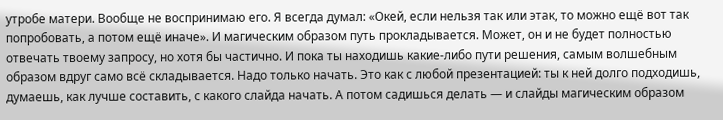утробе матери. Вообще не воспринимаю его. Я всегда думал: «Окей, если нельзя так или этак, то можно ещё вот так попробовать, а потом ещё иначе». И магическим образом путь прокладывается. Может, он и не будет полностью отвечать твоему запросу, но хотя бы частично. И пока ты находишь какие-либо пути решения, самым волшебным образом вдруг само всё складывается. Надо только начать. Это как с любой презентацией: ты к ней долго подходишь, думаешь, как лучше составить, с какого слайда начать. А потом садишься делать — и слайды магическим образом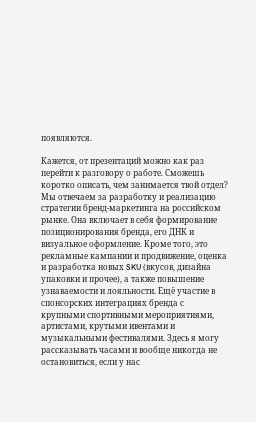появляются.

Кажется, от презентаций можно как раз перейти к разговору о работе. Сможешь коротко описать, чем занимается твой отдел?
Мы отвечаем за разработку и реализацию стратегии бренд-маркетинга на российском рынке. Она включает в себя формирование позиционирования бренда, его ДНК и визуальное оформление. Кроме того, это рекламные кампании и продвижение, оценка и разработка новых SKU (вкусов, дизайна упаковки и прочее), а также повышение узнаваемости и лояльности. Ещё участие в спонсорских интеграциях бренда с крупными спортивными мероприятиями, артистами, крутыми ивентами и музыкальными фестивалями. Здесь я могу рассказывать часами и вообще никогда не остановиться, если у нас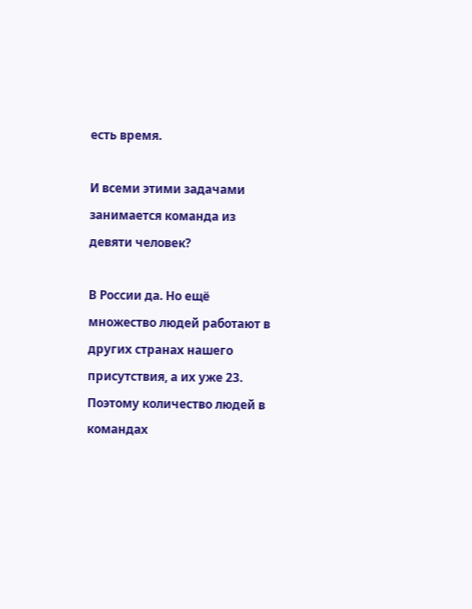есть время.

И всеми этими задачами занимается команда из девяти человек?

В России да. Но ещё множество людей работают в других странах нашего присутствия, а их уже 23. Поэтому количество людей в командах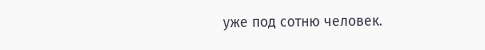уже под сотню человек.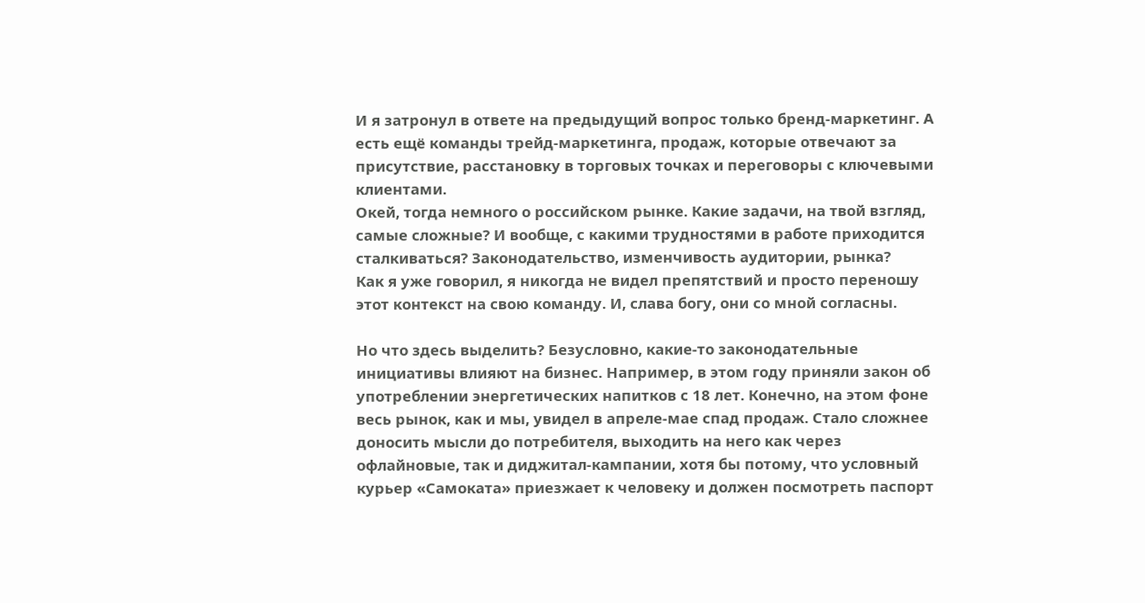И я затронул в ответе на предыдущий вопрос только бренд-маркетинг. А есть ещё команды трейд-маркетинга, продаж, которые отвечают за присутствие, расстановку в торговых точках и переговоры с ключевыми клиентами.
Окей, тогда немного о российском рынке. Какие задачи, на твой взгляд, самые сложные? И вообще, с какими трудностями в работе приходится сталкиваться? Законодательство, изменчивость аудитории, рынка?
Как я уже говорил, я никогда не видел препятствий и просто переношу этот контекст на свою команду. И, слава богу, они со мной согласны.

Но что здесь выделить? Безусловно, какие-то законодательные инициативы влияют на бизнес. Например, в этом году приняли закон об употреблении энергетических напитков с 18 лет. Конечно, на этом фоне весь рынок, как и мы, увидел в апреле-мае спад продаж. Стало сложнее доносить мысли до потребителя, выходить на него как через офлайновые, так и диджитал-кампании, хотя бы потому, что условный курьер «Самоката» приезжает к человеку и должен посмотреть паспорт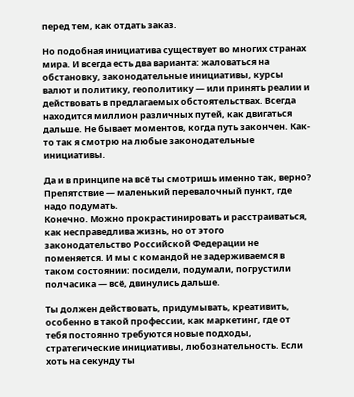перед тем, как отдать заказ.

Но подобная инициатива существует во многих странах мира. И всегда есть два варианта: жаловаться на обстановку, законодательные инициативы, курсы валют и политику, геополитику — или принять реалии и действовать в предлагаемых обстоятельствах. Всегда находится миллион различных путей, как двигаться дальше. Не бывает моментов, когда путь закончен. Как-то так я смотрю на любые законодательные инициативы.

Да и в принципе на всё ты смотришь именно так, верно? Препятствие — маленький перевалочный пункт, где надо подумать.
Конечно. Можно прокрастинировать и расстраиваться, как несправедлива жизнь, но от этого законодательство Российской Федерации не поменяется. И мы с командой не задерживаемся в таком состоянии: посидели, подумали, погрустили полчасика — всё, двинулись дальше.

Ты должен действовать, придумывать, креативить, особенно в такой профессии, как маркетинг, где от тебя постоянно требуются новые подходы, стратегические инициативы, любознательность. Если хоть на секунду ты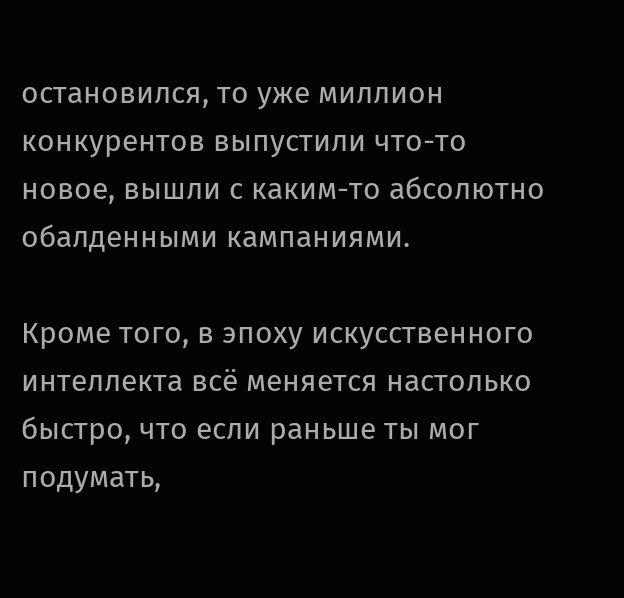остановился, то уже миллион конкурентов выпустили что-то новое, вышли с каким-то абсолютно обалденными кампаниями.

Кроме того, в эпоху искусственного интеллекта всё меняется настолько быстро, что если раньше ты мог подумать,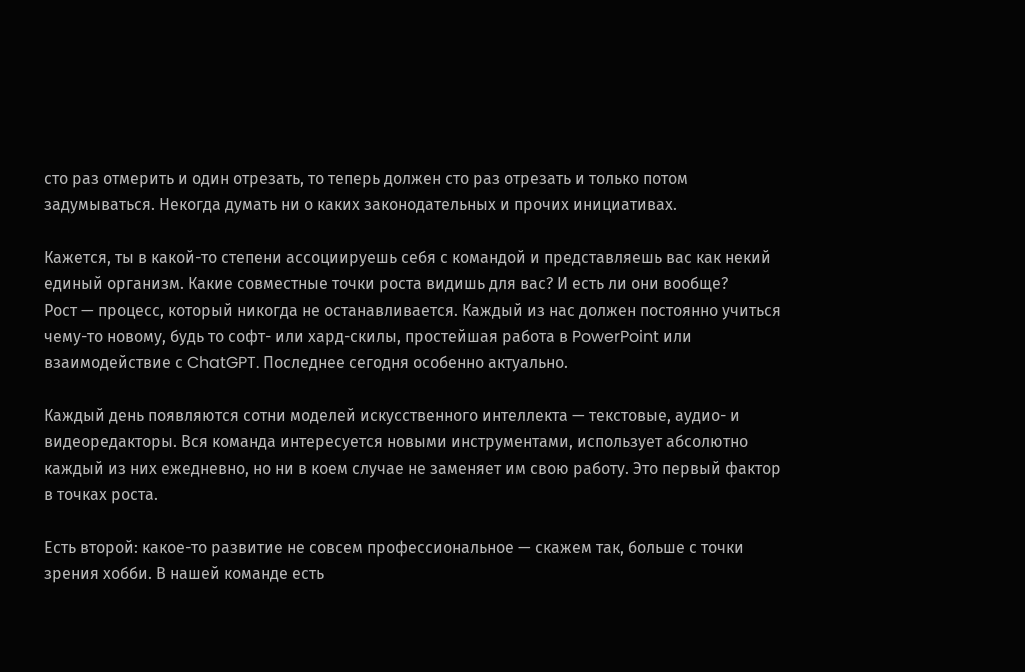сто раз отмерить и один отрезать, то теперь должен сто раз отрезать и только потом задумываться. Некогда думать ни о каких законодательных и прочих инициативах.

Кажется, ты в какой-то степени ассоциируешь себя с командой и представляешь вас как некий единый организм. Какие совместные точки роста видишь для вас? И есть ли они вообще?
Рост — процесс, который никогда не останавливается. Каждый из нас должен постоянно учиться чему-то новому, будь то софт- или хард-скилы, простейшая работа в PowerPoint или взаимодействие с ChatGPT. Последнее сегодня особенно актуально.

Каждый день появляются сотни моделей искусственного интеллекта — текстовые, аудио- и видеоредакторы. Вся команда интересуется новыми инструментами, использует абсолютно каждый из них ежедневно, но ни в коем случае не заменяет им свою работу. Это первый фактор в точках роста.

Есть второй: какое-то развитие не совсем профессиональное — скажем так, больше с точки зрения хобби. В нашей команде есть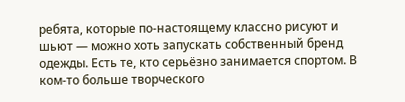ребята, которые по-настоящему классно рисуют и шьют — можно хоть запускать собственный бренд одежды. Есть те, кто серьёзно занимается спортом. В ком-то больше творческого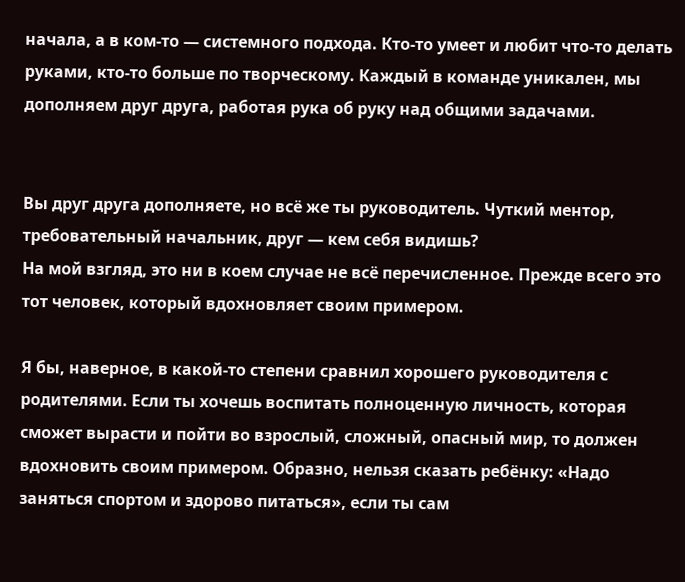начала, а в ком-то — системного подхода. Кто-то умеет и любит что-то делать руками, кто-то больше по творческому. Каждый в команде уникален, мы дополняем друг друга, работая рука об руку над общими задачами.


Вы друг друга дополняете, но всё же ты руководитель. Чуткий ментор, требовательный начальник, друг — кем себя видишь?
На мой взгляд, это ни в коем случае не всё перечисленное. Прежде всего это тот человек, который вдохновляет своим примером.

Я бы, наверное, в какой-то степени сравнил хорошего руководителя с родителями. Если ты хочешь воспитать полноценную личность, которая сможет вырасти и пойти во взрослый, сложный, опасный мир, то должен вдохновить своим примером. Образно, нельзя сказать ребёнку: «Надо заняться спортом и здорово питаться», если ты сам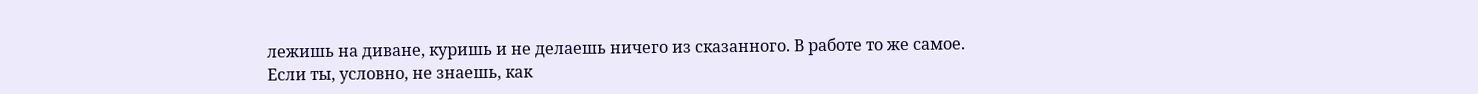лежишь на диване, куришь и не делаешь ничего из сказанного. В работе то же самое.
Если ты, условно, не знаешь, как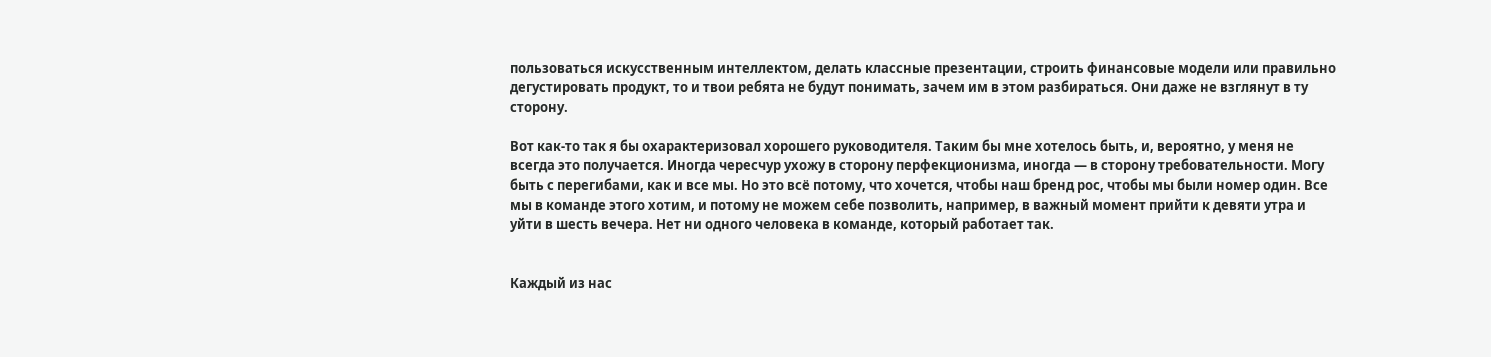пользоваться искусственным интеллектом, делать классные презентации, строить финансовые модели или правильно дегустировать продукт, то и твои ребята не будут понимать, зачем им в этом разбираться. Они даже не взглянут в ту сторону.

Вот как-то так я бы охарактеризовал хорошего руководителя. Таким бы мне хотелось быть, и, вероятно, у меня не всегда это получается. Иногда чересчур ухожу в сторону перфекционизма, иногда — в сторону требовательности. Могу быть с перегибами, как и все мы. Но это всё потому, что хочется, чтобы наш бренд рос, чтобы мы были номер один. Все мы в команде этого хотим, и потому не можем себе позволить, например, в важный момент прийти к девяти утра и уйти в шесть вечера. Нет ни одного человека в команде, который работает так.


Каждый из нас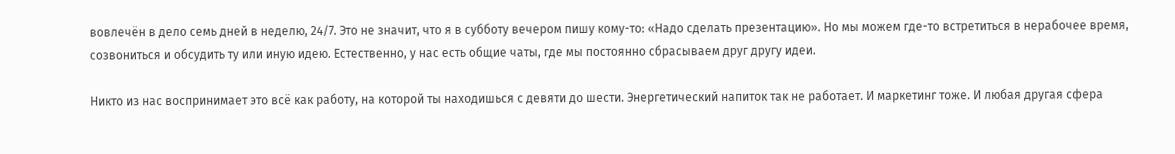вовлечён в дело семь дней в неделю, 24/7. Это не значит, что я в субботу вечером пишу кому-то: «Надо сделать презентацию». Но мы можем где-то встретиться в нерабочее время, созвониться и обсудить ту или иную идею. Естественно, у нас есть общие чаты, где мы постоянно сбрасываем друг другу идеи.

Никто из нас воспринимает это всё как работу, на которой ты находишься с девяти до шести. Энергетический напиток так не работает. И маркетинг тоже. И любая другая сфера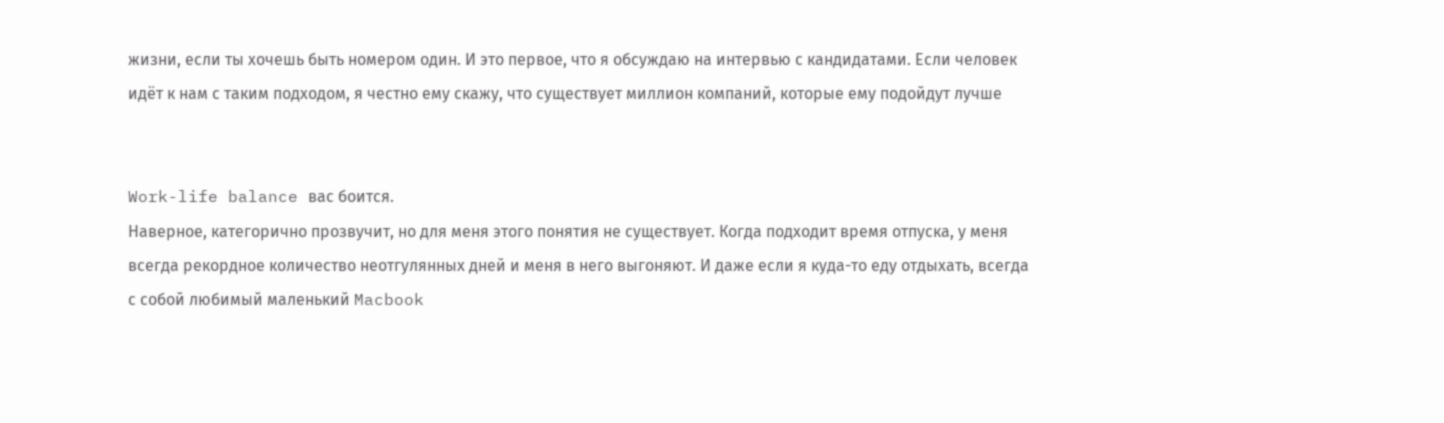жизни, если ты хочешь быть номером один. И это первое, что я обсуждаю на интервью с кандидатами. Если человек идёт к нам с таким подходом, я честно ему скажу, что существует миллион компаний, которые ему подойдут лучше


Work-life balance вас боится.
Наверное, категорично прозвучит, но для меня этого понятия не существует. Когда подходит время отпуска, у меня всегда рекордное количество неотгулянных дней и меня в него выгоняют. И даже если я куда-то еду отдыхать, всегда с собой любимый маленький Macbook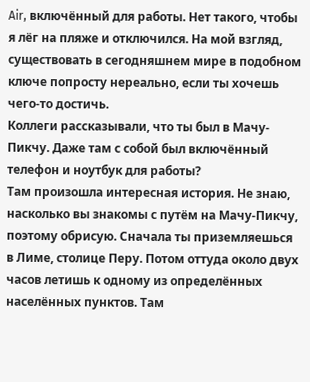Air, включённый для работы. Нет такого, чтобы я лёг на пляже и отключился. На мой взгляд, существовать в сегодняшнем мире в подобном ключе попросту нереально, если ты хочешь чего-то достичь.
Коллеги рассказывали, что ты был в Мачу-Пикчу. Даже там с собой был включённый телефон и ноутбук для работы?
Там произошла интересная история. Не знаю, насколько вы знакомы с путём на Мачу-Пикчу, поэтому обрисую. Сначала ты приземляешься в Лиме, столице Перу. Потом оттуда около двух часов летишь к одному из определённых населённых пунктов. Там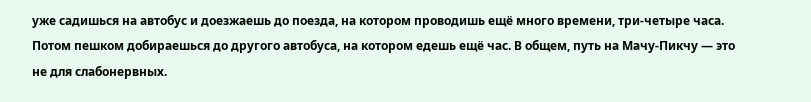уже садишься на автобус и доезжаешь до поезда, на котором проводишь ещё много времени, три-четыре часа. Потом пешком добираешься до другого автобуса, на котором едешь ещё час. В общем, путь на Мачу-Пикчу — это не для слабонервных.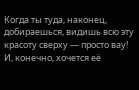Когда ты туда, наконец, добираешься, видишь всю эту красоту сверху — просто вау! И, конечно, хочется её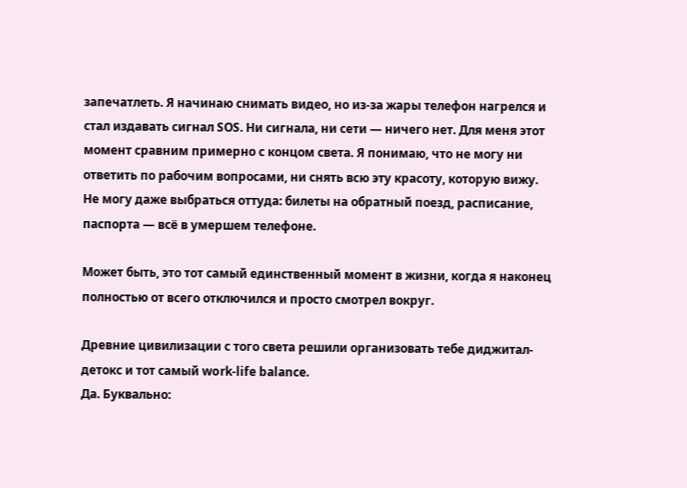запечатлеть. Я начинаю снимать видео, но из-за жары телефон нагрелся и стал издавать сигнал SOS. Ни сигнала, ни сети — ничего нет. Для меня этот момент сравним примерно с концом света. Я понимаю, что не могу ни ответить по рабочим вопросами, ни снять всю эту красоту, которую вижу. Не могу даже выбраться оттуда: билеты на обратный поезд, расписание, паспорта — всё в умершем телефоне.

Может быть, это тот самый единственный момент в жизни, когда я наконец полностью от всего отключился и просто смотрел вокруг.

Древние цивилизации с того света решили организовать тебе диджитал-детокс и тот самый work-life balance.
Да. Буквально: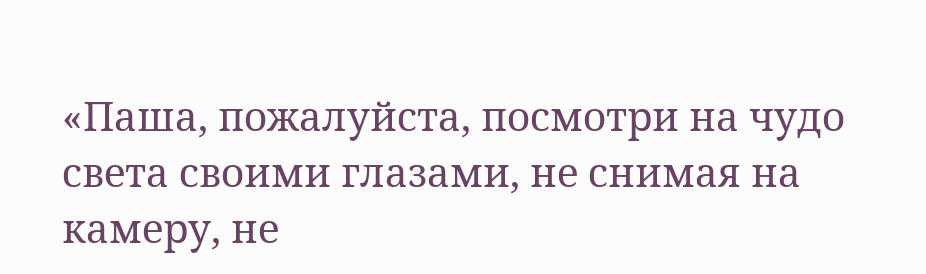«Паша, пожалуйста, посмотри на чудо света своими глазами, не снимая на камеру, не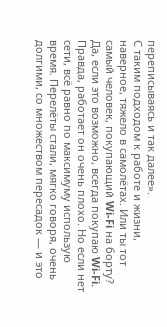переписываясь и так далее».
С таким подходом к работе и жизни, наверное, тяжело в самолётах. Или ты тот самый человек, покупающий Wi-Fi на борту?
Да, если это возможно, всегда покупаю Wi-Fi. Правда, работает он очень плохо. Но если нет сети, всё равно по максимуму использую время. Перелёты стали, мягко говоря, очень долгими, со множеством пересадок — и это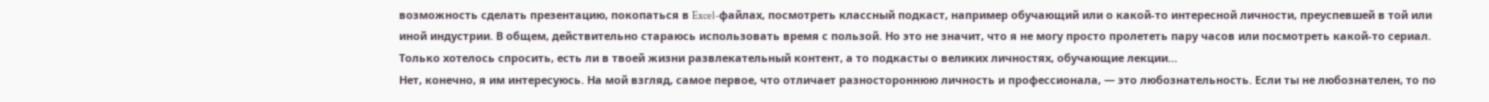возможность сделать презентацию, покопаться в Excel-файлах, посмотреть классный подкаст, например обучающий или о какой-то интересной личности, преуспевшей в той или иной индустрии. В общем, действительно стараюсь использовать время с пользой. Но это не значит, что я не могу просто пролететь пару часов или посмотреть какой-то сериал.
Только хотелось спросить, есть ли в твоей жизни развлекательный контент, а то подкасты о великих личностях, обучающие лекции…
Нет, конечно, я им интересуюсь. На мой взгляд, самое первое, что отличает разностороннюю личность и профессионала, — это любознательность. Если ты не любознателен, то по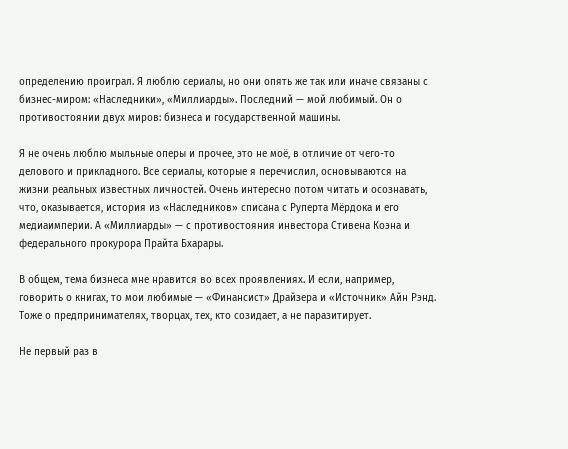определению проиграл. Я люблю сериалы, но они опять же так или иначе связаны с бизнес-миром: «Наследники», «Миллиарды». Последний — мой любимый. Он о противостоянии двух миров: бизнеса и государственной машины.

Я не очень люблю мыльные оперы и прочее, это не моё, в отличие от чего-то делового и прикладного. Все сериалы, которые я перечислил, основываются на жизни реальных известных личностей. Очень интересно потом читать и осознавать, что, оказывается, история из «Наследников» списана с Руперта Мёрдока и его медиаимперии. А «Миллиарды» — с противостояния инвестора Стивена Коэна и федерального прокурора Прайта Бхарары.

В общем, тема бизнеса мне нравится во всех проявлениях. И если, например, говорить о книгах, то мои любимые — «Финансист» Драйзера и «Источник» Айн Рэнд. Тоже о предпринимателях, творцах, тех, кто созидает, а не паразитирует.

Не первый раз в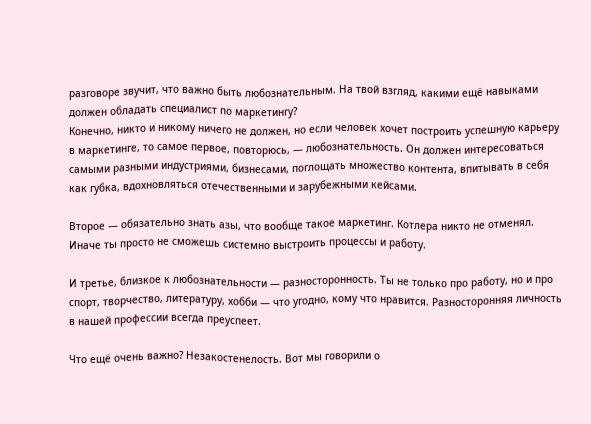разговоре звучит, что важно быть любознательным. На твой взгляд, какими ещё навыками должен обладать специалист по маркетингу?
Конечно, никто и никому ничего не должен, но если человек хочет построить успешную карьеру в маркетинге, то самое первое, повторюсь, — любознательность. Он должен интересоваться самыми разными индустриями, бизнесами, поглощать множество контента, впитывать в себя как губка, вдохновляться отечественными и зарубежными кейсами.

Второе — обязательно знать азы, что вообще такое маркетинг. Котлера никто не отменял. Иначе ты просто не сможешь системно выстроить процессы и работу.

И третье, близкое к любознательности — разносторонность. Ты не только про работу, но и про спорт, творчество, литературу, хобби — что угодно, кому что нравится. Разносторонняя личность в нашей профессии всегда преуспеет.

Что ещё очень важно? Незакостенелость. Вот мы говорили о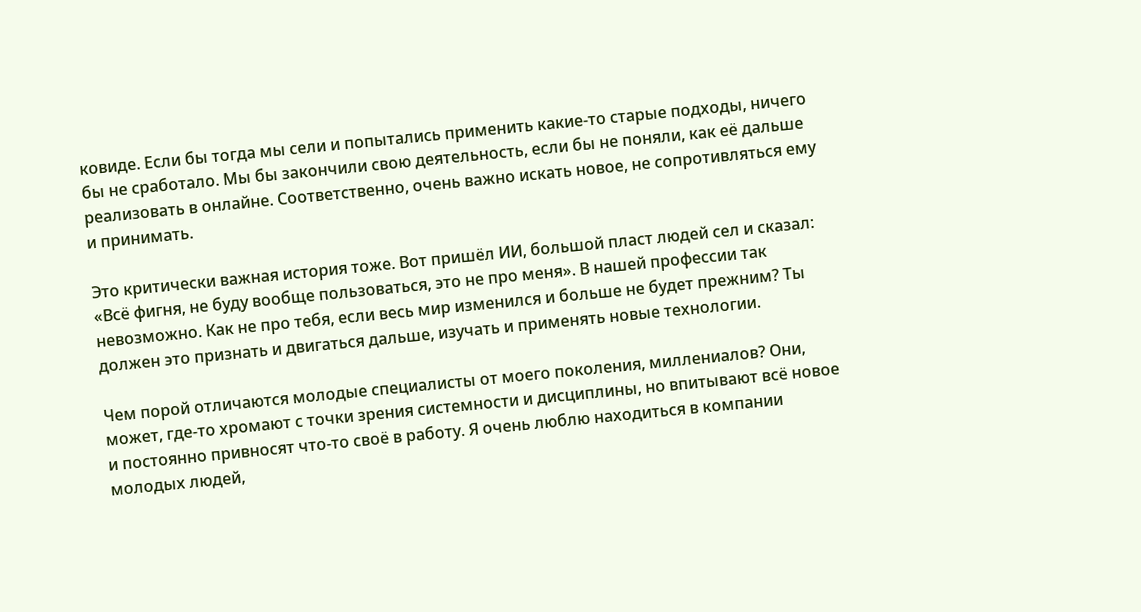ковиде. Если бы тогда мы сели и попытались применить какие-то старые подходы, ничего бы не сработало. Мы бы закончили свою деятельность, если бы не поняли, как её дальше реализовать в онлайне. Соответственно, очень важно искать новое, не сопротивляться ему и принимать.

Это критически важная история тоже. Вот пришёл ИИ, большой пласт людей сел и сказал: «Всё фигня, не буду вообще пользоваться, это не про меня». В нашей профессии так невозможно. Как не про тебя, если весь мир изменился и больше не будет прежним? Ты должен это признать и двигаться дальше, изучать и применять новые технологии.

Чем порой отличаются молодые специалисты от моего поколения, миллениалов? Они, может, где-то хромают с точки зрения системности и дисциплины, но впитывают всё новое и постоянно привносят что-то своё в работу. Я очень люблю находиться в компании молодых людей,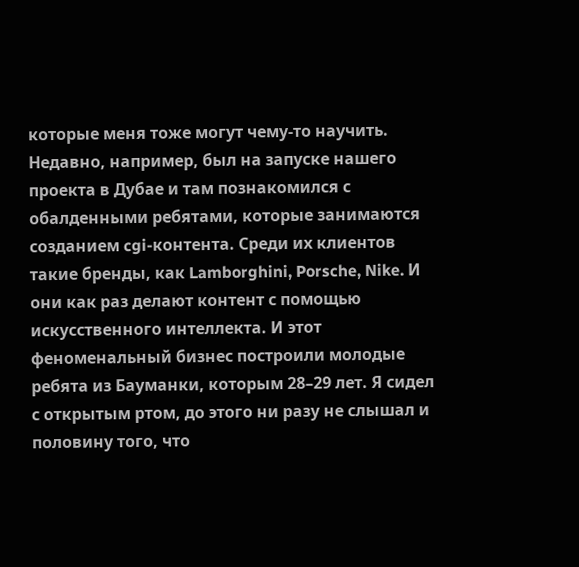которые меня тоже могут чему-то научить. Недавно, например, был на запуске нашего проекта в Дубае и там познакомился с обалденными ребятами, которые занимаются созданием cgi-контента. Среди их клиентов такие бренды, как Lamborghini, Porsche, Nike. И они как раз делают контент с помощью искусственного интеллекта. И этот феноменальный бизнес построили молодые ребята из Бауманки, которым 28–29 лет. Я сидел с открытым ртом, до этого ни разу не слышал и половину того, что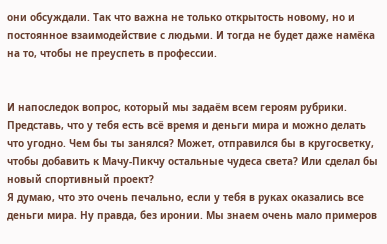они обсуждали. Так что важна не только открытость новому, но и постоянное взаимодействие с людьми. И тогда не будет даже намёка на то, чтобы не преуспеть в профессии.


И напоследок вопрос, который мы задаём всем героям рубрики. Представь, что у тебя есть всё время и деньги мира и можно делать что угодно. Чем бы ты занялся? Может, отправился бы в кругосветку, чтобы добавить к Мачу-Пикчу остальные чудеса света? Или сделал бы новый спортивный проект?
Я думаю, что это очень печально, если у тебя в руках оказались все деньги мира. Ну правда, без иронии. Мы знаем очень мало примеров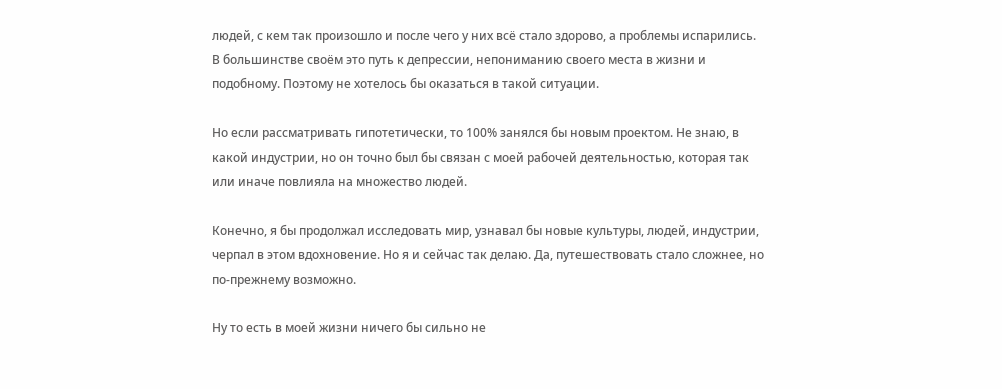людей, с кем так произошло и после чего у них всё стало здорово, а проблемы испарились. В большинстве своём это путь к депрессии, непониманию своего места в жизни и подобному. Поэтому не хотелось бы оказаться в такой ситуации.

Но если рассматривать гипотетически, то 100% занялся бы новым проектом. Не знаю, в какой индустрии, но он точно был бы связан с моей рабочей деятельностью, которая так или иначе повлияла на множество людей.

Конечно, я бы продолжал исследовать мир, узнавал бы новые культуры, людей, индустрии, черпал в этом вдохновение. Но я и сейчас так делаю. Да, путешествовать стало сложнее, но по-прежнему возможно.

Ну то есть в моей жизни ничего бы сильно не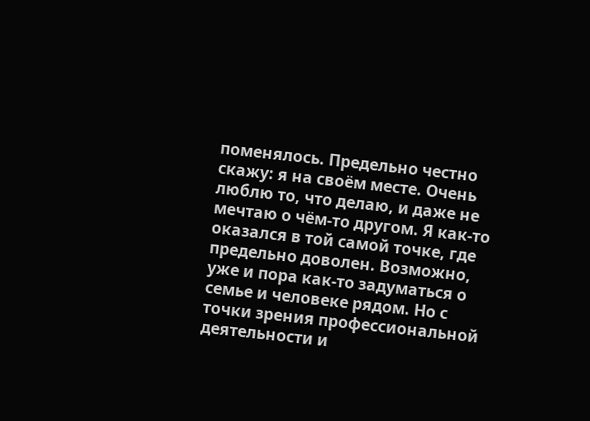поменялось. Предельно честно скажу: я на своём месте. Очень люблю то, что делаю, и даже не мечтаю о чём-то другом. Я как-то оказался в той самой точке, где предельно доволен. Возможно, уже и пора как-то задуматься о семье и человеке рядом. Но с точки зрения профессиональной деятельности и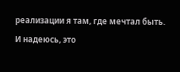реализации я там, где мечтал быть. И надеюсь, это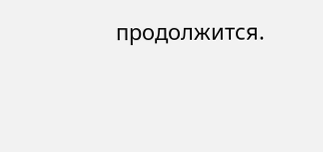продолжится.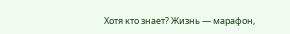Хотя кто знает? Жизнь — марафон,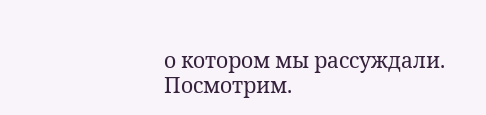о котором мы рассуждали. Посмотрим.